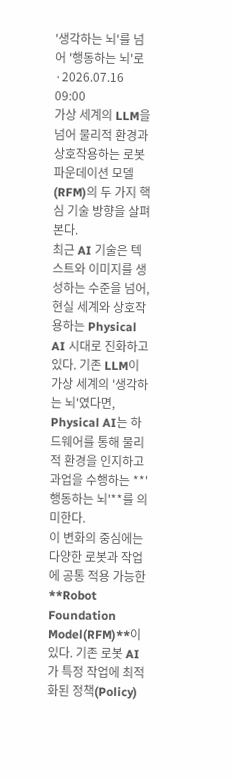'생각하는 뇌'를 넘어 '행동하는 뇌'로
·2026.07.16 09:00
가상 세계의 LLM을 넘어 물리적 환경과 상호작용하는 로봇 파운데이션 모델(RFM)의 두 가지 핵심 기술 방향을 살펴본다.
최근 AI 기술은 텍스트와 이미지를 생성하는 수준을 넘어, 현실 세계와 상호작용하는 Physical AI 시대로 진화하고 있다. 기존 LLM이 가상 세계의 '생각하는 뇌'였다면, Physical AI는 하드웨어를 통해 물리적 환경을 인지하고 과업을 수행하는 **'행동하는 뇌'**를 의미한다.
이 변화의 중심에는 다양한 로봇과 작업에 공통 적용 가능한 **Robot Foundation Model(RFM)**이 있다. 기존 로봇 AI가 특정 작업에 최적화된 정책(Policy)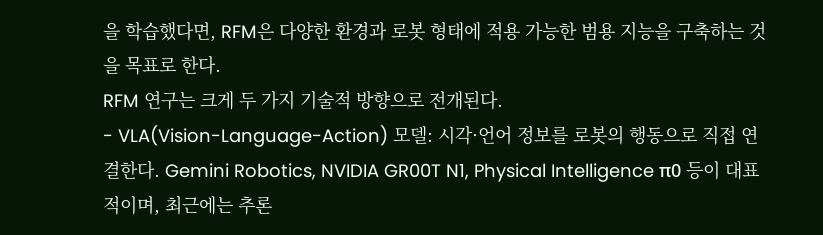을 학습했다면, RFM은 다양한 환경과 로봇 형태에 적용 가능한 범용 지능을 구축하는 것을 목표로 한다.
RFM 연구는 크게 두 가지 기술적 방향으로 전개된다.
- VLA(Vision-Language-Action) 모델: 시각·언어 정보를 로봇의 행동으로 직접 연결한다. Gemini Robotics, NVIDIA GR00T N1, Physical Intelligence π0 등이 대표적이며, 최근에는 추론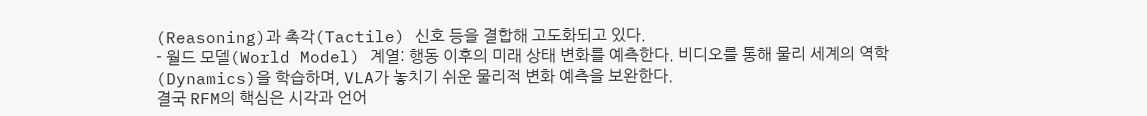(Reasoning)과 촉각(Tactile) 신호 등을 결합해 고도화되고 있다.
- 월드 모델(World Model) 계열: 행동 이후의 미래 상태 변화를 예측한다. 비디오를 통해 물리 세계의 역학(Dynamics)을 학습하며, VLA가 놓치기 쉬운 물리적 변화 예측을 보완한다.
결국 RFM의 핵심은 시각과 언어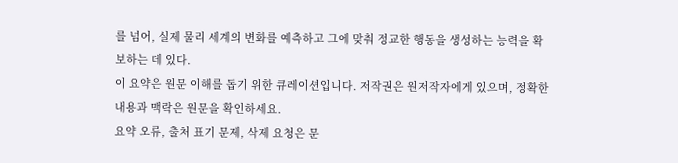를 넘어, 실제 물리 세계의 변화를 예측하고 그에 맞춰 정교한 행동을 생성하는 능력을 확보하는 데 있다.
이 요약은 원문 이해를 돕기 위한 큐레이션입니다. 저작권은 원저작자에게 있으며, 정확한 내용과 맥락은 원문을 확인하세요.
요약 오류, 출처 표기 문제, 삭제 요청은 문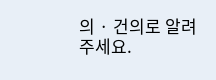의 · 건의로 알려주세요.